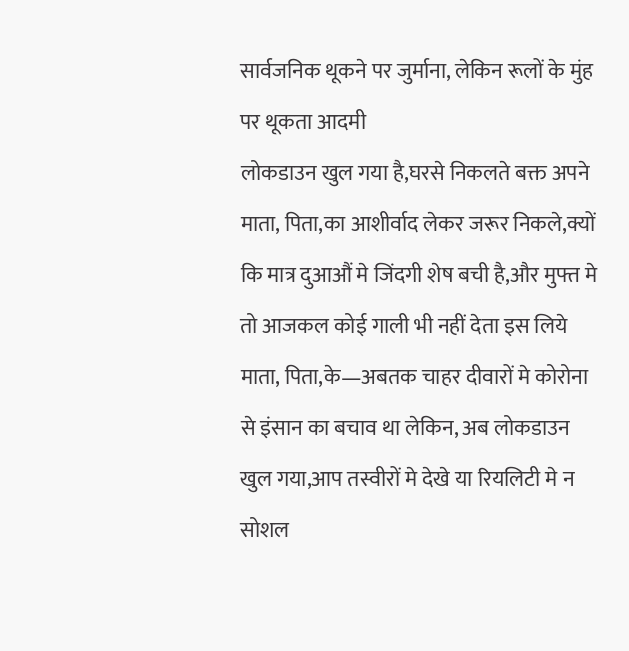सार्वजनिक थूकने पर जुर्माना, लेकिन रूलों के मुंह पर थूकता आदमी
लोकडाउन खुल गया है,घरसे निकलते बक्त अपने माता, पिता,का आशीर्वाद लेकर जरूर निकले,क्यों कि मात्र दुआऔं मे जिंदगी शेष बची है,और मुफ्त मे तो आजकल कोई गाली भी नहीं देता इस लिये माता, पिता,के—अबतक चाहर दीवारों मे कोरोना से इंसान का बचाव था लेकिन, अब लोकडाउन खुल गया,आप तस्वीरों मे देखे या रियलिटी मे न सोशल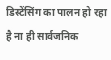डिस्टेंसिंग का पालन हो रहा है ना ही सार्वजनिक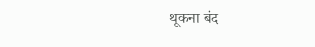थूकना बंद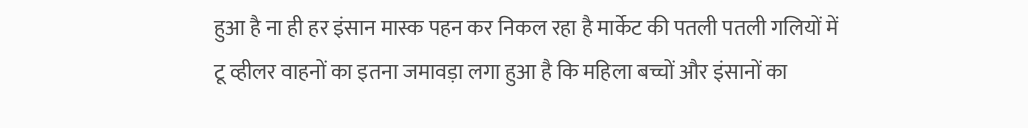हुआ है ना ही हर इंसान मास्क पहन कर निकल रहा है मार्केट की पतली पतली गलियों में टू व्हीलर वाहनों का इतना जमावड़ा लगा हुआ है कि महिला बच्चों और इंसानों का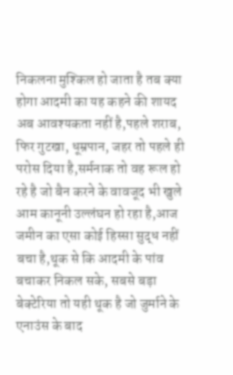निकलना मुश्किल हो जाता है तब क्या होगा आदमी का यह कहने की शायद अब आवश्यकता नहीं है,पहले शराब, फिर गुटखा, धूम्रपान, जहर तो पहले ही परोस दिया है,सर्मनाक तो वह रूल हो रहे है जो बैन करने के वावजूद भी खुले आम कानूनी उल्लंघन हो रहा है,आज जमीन का एसा कोई हिस्सा सुद्ध नहीं बचा है,थूक से कि आदमी के पांव बचाकर निकल सके, सबसे बड़ा बेक्टेरिया तो यही थूक है जो जुर्माने के एनाउंस के बाद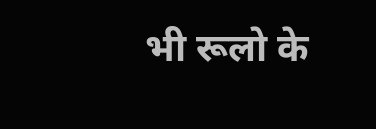भी रूलो के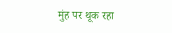मुंह पर थूक रहा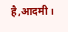है,आदमी।